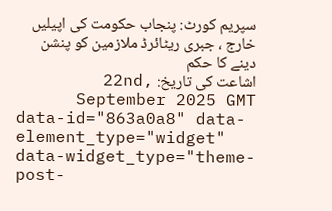سپریم کورٹ: پنجاب حکومت کی اپیلیں خارج ، جبری ریٹائرڈ ملازمین کو پنشن دینے کا حکم
اشاعت کی تاریخ: 22nd, September 2025 GMT
data-id="863a0a8" data-element_type="widget" data-widget_type="theme-post-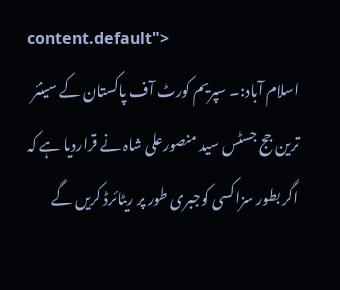content.default">
اسلام آباد:۔ سپریم کورٹ آف پاکستان کے سینئر ترین جج جسٹس سید منصورعلی شاہ نے قراردیا ہے کہ اگر بطور سزاکسی کوجبری طور پر ریٹائرڈ کریں گے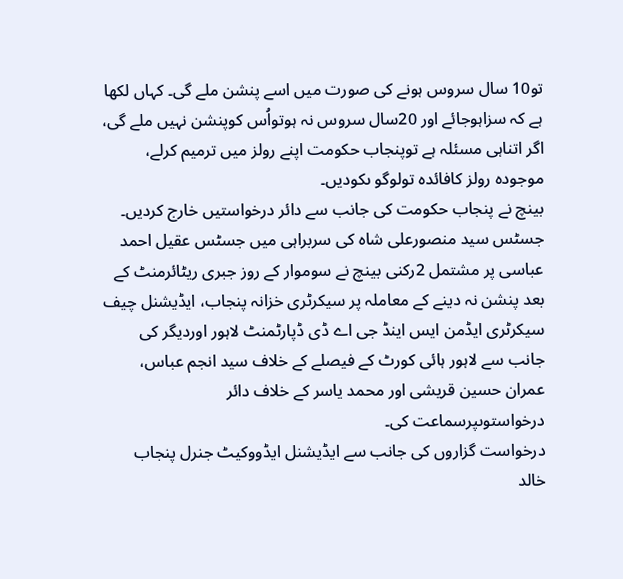تو10 سال سروس ہونے کی صورت میں اسے پنشن ملے گی۔ کہاں لکھا ہے کہ سزاہوجائے اور 20سال سروس نہ ہوتواُس کوپنشن نہیں ملے گی، اگر اتناہی مسئلہ ہے توپنجاب حکومت اپنے رولز میں ترمیم کرلے، موجودہ رولز کافائدہ تولوگو ںکودیں۔
بینچ نے پنجاب حکومت کی جانب سے دائر درخواستیں خارج کردیں۔ جسٹس سید منصورعلی شاہ کی سربراہی میں جسٹس عقیل احمد عباسی پر مشتمل 2رکنی بینچ نے سوموار کے روز جبری ریٹائرمنٹ کے بعد پنشن نہ دینے کے معاملہ پر سیکرٹری خزانہ پنجاب، ایڈیشنل چیف سیکرٹری ایڈمن ایس اینڈ جی اے ڈی ڈپارٹمنٹ لاہور اوردیگر کی جانب سے لاہور ہائی کورٹ کے فیصلے کے خلاف سید انجم عباس، عمران حسین قریشی اور محمد یاسر کے خلاف دائر درخواستوںپرسماعت کی۔
درخواست گزاروں کی جانب سے ایڈیشنل ایڈووکیٹ جنرل پنجاب خالد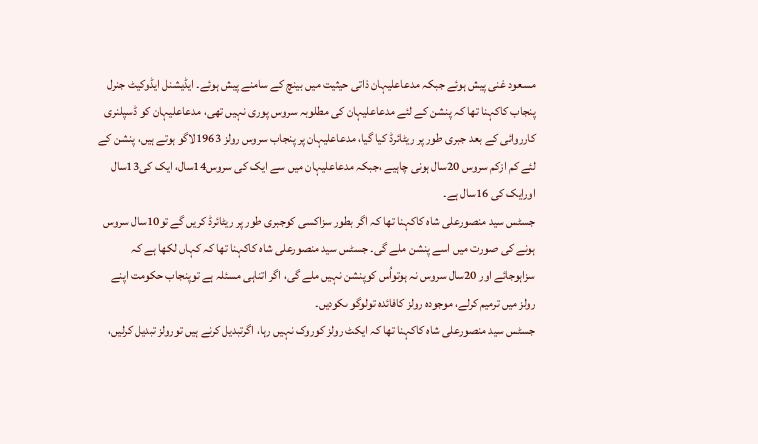مسعود غنی پیش ہوئے جبکہ مدعاعلیہان ذاتی حیثیت میں بینچ کے سامنے پیش ہوئے۔ ایڈیشنل ایڈوکیٹ جنرل پنجاب کاکہنا تھا کہ پنشن کے لئے مدعاعلیہان کی مطلوبہ سروس پوری نہیں تھی، مدعاعلیہان کو ڈسپلنری کارروائی کے بعد جبری طور پر ریٹائرڈ کیا گیا، مدعاعلیہان پر پنجاب سروس رولز 1963لاگو ہوتے ہیں، پنشن کے لئے کم ازکم سروس 20سال ہونی چاہیے ،جبکہ مدعاعلیہان میں سے ایک کی سروس14سال، ایک کی13سال اورایک کی 16سال ہے۔
جسٹس سید منصورعلی شاہ کاکہنا تھا کہ اگر بطور سزاکسی کوجبری طور پر ریٹائرڈ کریں گے تو10سال سروس ہونے کی صورت میں اسے پنشن ملے گی۔ جسٹس سید منصورعلی شاہ کاکہنا تھا کہ کہاں لکھا ہے کہ سزاہوجائے اور 20سال سروس نہ ہوتواُس کوپنشن نہیں ملے گی، اگر اتناہی مسئلہ ہے توپنجاب حکومت اپنے رولز میں ترمیم کرلے، موجودہ رولز کافائدہ تولوگو ںکودیں۔
جسٹس سید منصورعلی شاہ کاکہنا تھا کہ ایکٹ رولز کوروک نہیں رہا، اگرتبدیل کرنے ہیں تورولز تبدیل کرلیں،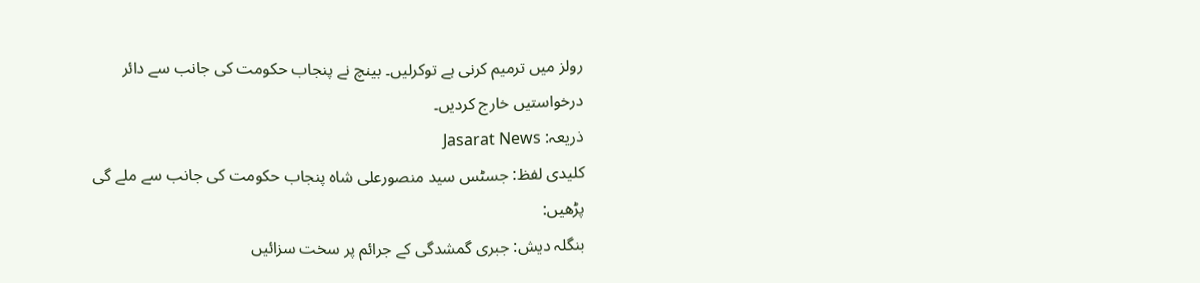رولز میں ترمیم کرنی ہے توکرلیں۔ بینچ نے پنجاب حکومت کی جانب سے دائر درخواستیں خارج کردیں۔
ذریعہ: Jasarat News
کلیدی لفظ: جسٹس سید منصورعلی شاہ پنجاب حکومت کی جانب سے ملے گی
پڑھیں:
بنگلہ دیش: جبری گمشدگی کے جرائم پر سخت سزائیں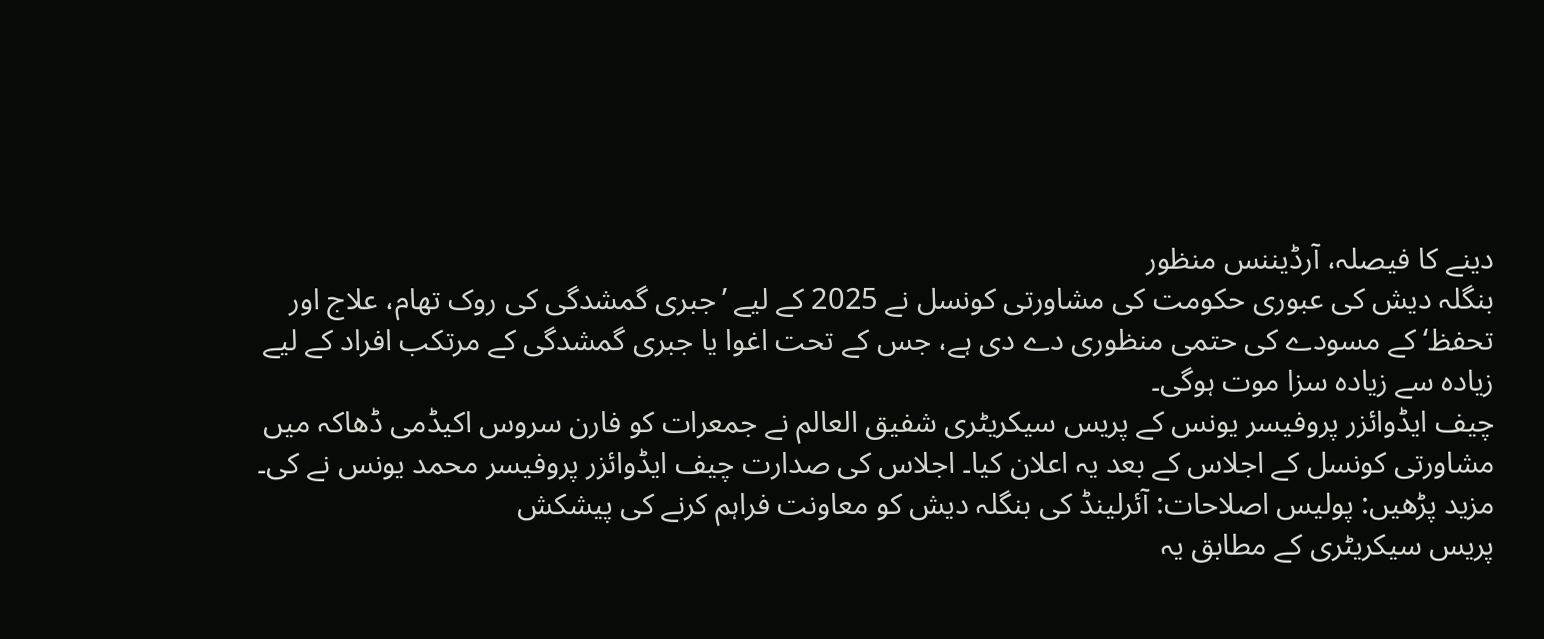دینے کا فیصلہ، آرڈیننس منظور
بنگلہ دیش کی عبوری حکومت کی مشاورتی کونسل نے 2025 کے لیے ’جبری گمشدگی کی روک تھام، علاج اور تحفظ‘ کے مسودے کی حتمی منظوری دے دی ہے، جس کے تحت اغوا یا جبری گمشدگی کے مرتکب افراد کے لیے زیادہ سے زیادہ سزا موت ہوگی۔
چیف ایڈوائزر پروفیسر یونس کے پریس سیکریٹری شفیق العالم نے جمعرات کو فارن سروس اکیڈمی ڈھاکہ میں مشاورتی کونسل کے اجلاس کے بعد یہ اعلان کیا۔ اجلاس کی صدارت چیف ایڈوائزر پروفیسر محمد یونس نے کی۔
مزید پڑھیں: پولیس اصلاحات: آئرلینڈ کی بنگلہ دیش کو معاونت فراہم کرنے کی پیشکش
پریس سیکریٹری کے مطابق یہ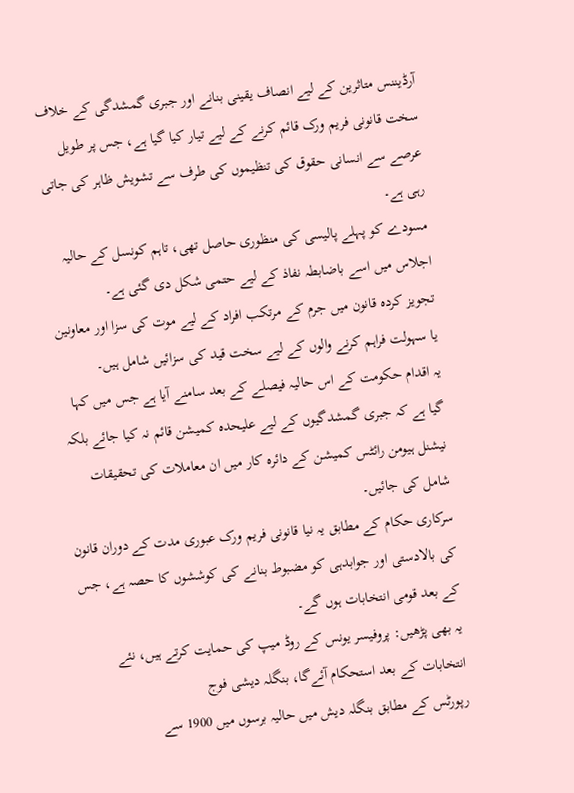آرڈیننس متاثرین کے لیے انصاف یقینی بنانے اور جبری گمشدگی کے خلاف سخت قانونی فریم ورک قائم کرنے کے لیے تیار کیا گیا ہے، جس پر طویل عرصے سے انسانی حقوق کی تنظیموں کی طرف سے تشویش ظاہر کی جاتی رہی ہے۔
مسودے کو پہلے پالیسی کی منظوری حاصل تھی، تاہم کونسل کے حالیہ اجلاس میں اسے باضابطہ نفاذ کے لیے حتمی شکل دی گئی ہے۔
تجویز کردہ قانون میں جرم کے مرتکب افراد کے لیے موت کی سزا اور معاونین یا سہولت فراہم کرنے والوں کے لیے سخت قید کی سزائیں شامل ہیں۔
یہ اقدام حکومت کے اس حالیہ فیصلے کے بعد سامنے آیا ہے جس میں کہا گیا ہے کہ جبری گمشدگیوں کے لیے علیحدہ کمیشن قائم نہ کیا جائے بلکہ نیشنل ہیومن رائٹس کمیشن کے دائرہ کار میں ان معاملات کی تحقیقات شامل کی جائیں۔
سرکاری حکام کے مطابق یہ نیا قانونی فریم ورک عبوری مدت کے دوران قانون کی بالادستی اور جوابدہی کو مضبوط بنانے کی کوششوں کا حصہ ہے، جس کے بعد قومی انتخابات ہوں گے۔
یہ بھی پڑھیں: پروفیسر یونس کے روڈ میپ کی حمایت کرتے ہیں، نئے انتخابات کے بعد استحکام آئےگا، بنگلہ دیشی فوج
رپورٹس کے مطابق بنگلہ دیش میں حالیہ برسوں میں 1900 سے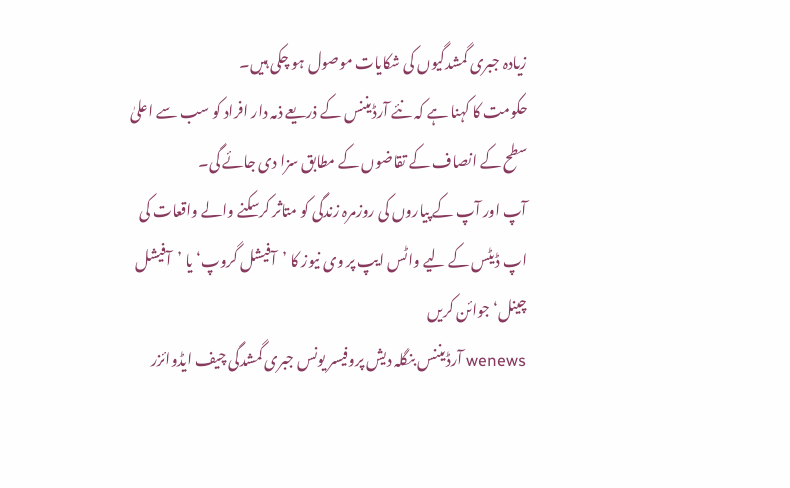زیادہ جبری گمشدگیوں کی شکایات موصول ہو چکی ہیں۔
حکومت کا کہنا ہے کہ نئے آرڈیننس کے ذریعے ذمہ دار افراد کو سب سے اعلیٰ سطح کے انصاف کے تقاضوں کے مطابق سزا دی جائے گی۔
آپ اور آپ کے پیاروں کی روزمرہ زندگی کو متاثر کرسکنے والے واقعات کی اپ ڈیٹس کے لیے واٹس ایپ پر وی نیوز کا ’آفیشل گروپ‘ یا ’آفیشل چینل‘ جوائن کریں
wenews آرڈیننس بنگلہ دیش پروفیسر یونس جبری گمشدگی چیف ایڈوائزر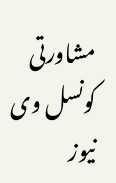مشاورتی کونسل وی نیوز